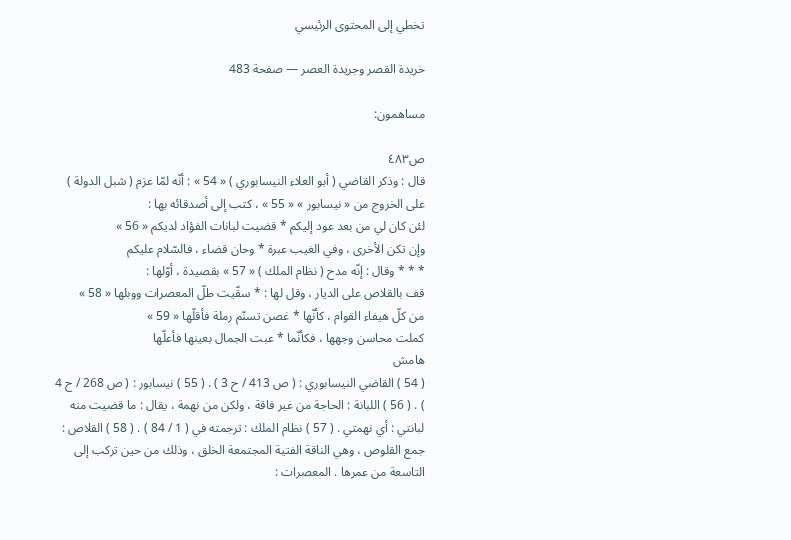تخطي إلى المحتوى الرئيسي

خريدة القصر وجريدة العصر — صفحة 483

مساهمون:

ص٤٨٣
قال : وذكر القاضي ( أبو العلاء النيسابوري ) « 54 » : أنّه لمّا عزم ( شبل الدولة ) على الخروج من « نيسابور » « 55 » ، كتب إلى أصدقائه بها :
لئن كان لي من بعد عود إليكم * قضيت لبانات الفؤاد لديكم « 56 »
وإن تكن الأخرى ، وفي الغيب عبرة * وحان قضاء ، فالسّلام عليكم
* * * وقال : إنّه مدح ( نظام الملك ) « 57 » بقصيدة ، أوّلها :
قف بالقلاص على الديار ، وقل لها : * سقّيت طلّ المعصرات ووبلها « 58 »
من كلّ هيفاء القوام ، كأنّها * غصن تسنّم رملة فأقلّها « 59 »
كملت محاسن وجهها ، فكأنّما * عبت الجمال بعينها فأعلّها
هامش
( 54 ) القاضي النيسابوري : ( ص 413 / ح 3 ) . ( 55 ) نيسابور : ( ص 268 / ح 4 ) . ( 56 ) اللبانة : الحاجة من غير فاقة ، ولكن من نهمة ، يقال : ما قضيت منه لبانتي : أي نهمتي . ( 57 ) نظام الملك : ترجمته في ( 1 / 84 ) . ( 58 ) القلاص : جمع القلوص ، وهي الناقة الفتية المجتمعة الخلق ، وذلك من حين تركب إلى التاسعة من عمرها . المعصرات :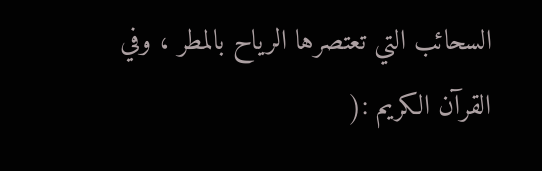السحائب التي تعتصرها الرياح بالمطر ، وفي القرآن الكريم :(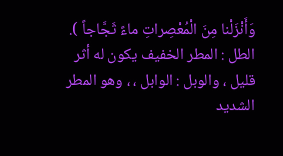وَأَنْزَلْنا مِنَ الْمُعْصِراتِ ماءً ثَجَّاجاً ). الطل : المطر الخفيف يكون له أثر قليل ، والوبل : الوابل ، ، وهو المطر الشديد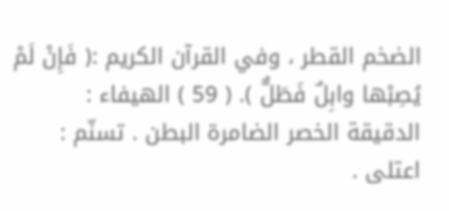الضخم القطر ، وفي القرآن الكريم :( فَإِنْ لَمْ يُصِبْها وابِلٌ فَطَلٌّ ). ( 59 ) الهيفاء : الدقيقة الخصر الضامرة البطن . تسنّم : اعتلى .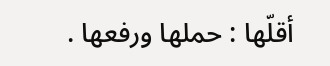أقلّها : حملها ورفعها .